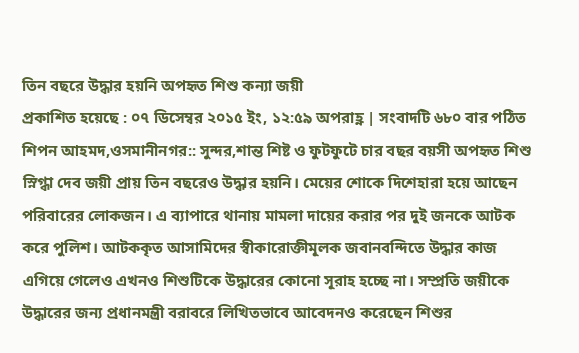তিন বছরে উদ্ধার হয়নি অপহৃত শিশু কন্যা জয়ী
প্রকাশিত হয়েছে : ০৭ ডিসেম্বর ২০১৫ ইং, ১২:৫৯ অপরাহ্ণ | সংবাদটি ৬৮০ বার পঠিত
শিপন আহমদ,ওসমানীনগর:: সুন্দর,শান্ত শিষ্ট ও ফুটফুটে চার বছর বয়সী অপহৃত শিশু স্নিগ্ধা দেব জয়ী প্রায় তিন বছরেও উদ্ধার হয়নি। মেয়ের শোকে দিশেহারা হয়ে আছেন পরিবারের লোকজন। এ ব্যাপারে থানায় মামলা দায়ের করার পর দুই জনকে আটক করে পুলিশ। আটককৃত আসামিদের স্বীকারোক্তীমূলক জবানবন্দিতে উদ্ধার কাজ এগিয়ে গেলেও এখনও শিশুটিকে উদ্ধারের কোনো সূরাহ হচ্ছে না। সম্প্রতি জয়ীকে উদ্ধারের জন্য প্রধানমন্ত্রী বরাবরে লিখিতভাবে আবেদনও করেছেন শিশুর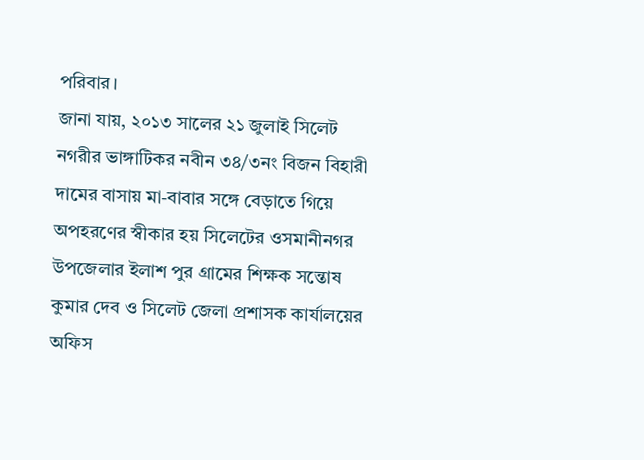পরিবার।
জানা যায়, ২০১৩ সালের ২১ জুলাই সিলেট নগরীর ভাঙ্গাটিকর নবীন ৩৪/৩নং বিজন বিহারী দামের বাসায় মা-বাবার সঙ্গে বেড়াতে গিয়ে অপহরণের স্বীকার হয় সিলেটের ওসমানীনগর উপজেলার ইলাশ পুর গ্রামের শিক্ষক সন্তোষ কুমার দেব ও সিলেট জেলা প্রশাসক কার্যালয়ের অফিস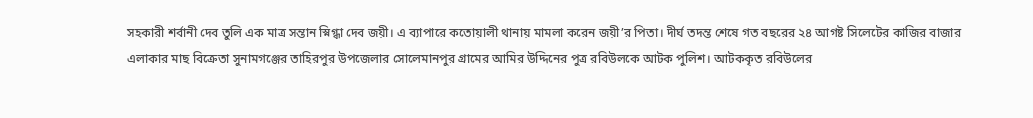সহকারী শর্বানী দেব তুলি এক মাত্র সন্তান স্নিগ্ধা দেব জয়ী। এ ব্যাপারে কতোয়ালী থানায় মামলা করেন জয়ী’র পিতা। দীর্ঘ তদন্ত শেষে গত বছরের ২৪ আগষ্ট সিলেটের কাজির বাজার এলাকার মাছ বিক্রেতা সুনামগঞ্জের তাহিরপুর উপজেলার সোলেমানপুর গ্রামের আমির উদ্দিনের পুত্র রবিউলকে আটক পুলিশ। আটককৃত রবিউলের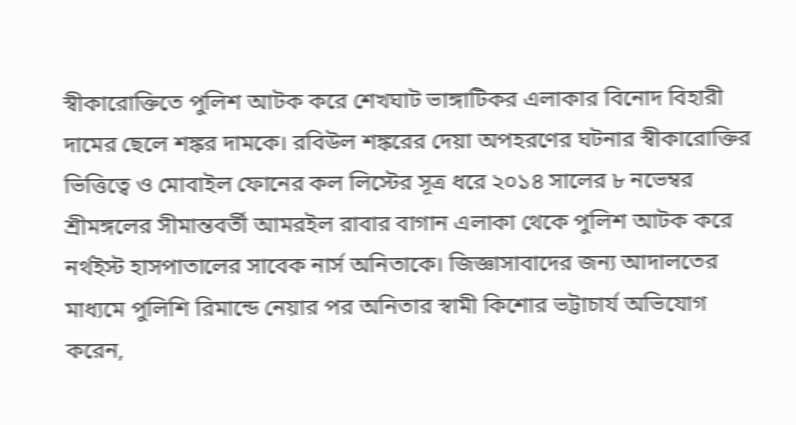স্বীকারোক্তিতে পুলিশ আটক করে শেখঘাট ভাঙ্গাটিকর এলাকার বিনোদ বিহারী দামের ছেলে শঙ্কর দামকে। রবিউল শঙ্করের দেয়া অপহরণের ঘটনার স্বীকারোক্তির ভিত্তিত্বে ও মোবাইল ফোনের কল লিস্টের সূত্র ধরে ২০১৪ সালের ৮ নভেম্বর শ্রীমঙ্গলের সীমান্তবর্তী আমরইল রাবার বাগান এলাকা থেকে পুলিশ আটক করে নর্থইস্ট হাসপাতালের সাবেক নার্স অনিতাকে। জিজ্ঞাসাবাদের জন্য আদালতের মাধ্যমে পুলিশি রিমান্ডে নেয়ার পর অনিতার স্বামী কিশোর ভট্টাচার্য অভিযোগ করেন,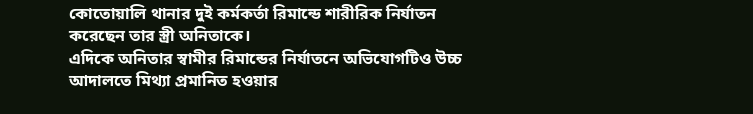কোতোয়ালি থানার দুই কর্মকর্তা রিমান্ডে শারীরিক নির্যাতন করেছেন তার স্ত্রী অনিতাকে।
এদিকে অনিতার স্বামীর রিমান্ডের নির্যাতনে অভিযোগটিও উচ্চ আদালতে মিথ্যা প্রমানিত হওয়ার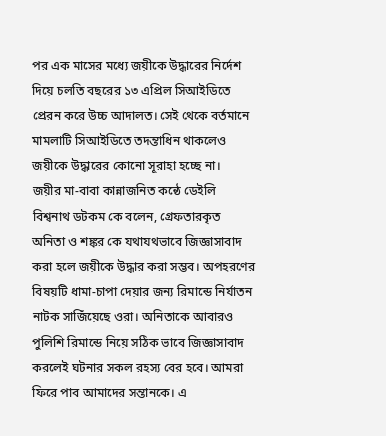পর এক মাসের মধ্যে জয়ীকে উদ্ধারের নির্দেশ দিয়ে চলতি বছরের ১৩ এপ্রিল সিআইডিতে প্রেরন করে উচ্চ আদালত। সেই থেকে বর্তমানে মামলাটি সিআইডিতে তদন্তাধিন থাকলেও জয়ীকে উদ্ধারের কোনো সূরাহা হচ্ছে না।
জয়ীর মা-বাবা কান্নাজনিত কন্ঠে ডেইলি বিশ্বনাথ ডটকম কে বলেন, গ্রেফতারকৃত অনিতা ও শঙ্কর কে যথাযথভাবে জিজ্ঞাসাবাদ করা হলে জয়ীকে উদ্ধার করা সম্ভব। অপহরণের বিষয়টি ধামা-চাপা দেয়ার জন্য রিমান্ডে নির্যাতন নাটক সাজিঁয়েছে ওরা। অনিতাকে আবারও পুলিশি রিমান্ডে নিয়ে সঠিক ভাবে জিজ্ঞাসাবাদ করলেই ঘটনার সকল রহস্য বের হবে। আমরা ফিরে পাব আমাদের সন্তানকে। এ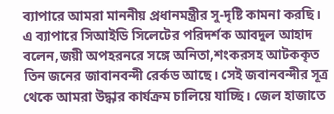ব্যাপারে আমরা মাননীয় প্রধানমন্ত্রীর সু-দৃষ্টি কামনা করছি।
এ ব্যাপারে সিআইডি সিলেটের পরিদর্শক আবদুল আহাদ বলেন,জয়ী অপহরনরে সঙ্গে অনিতা,শংকরসহ আটককৃত তিন জনের জাবানবন্দী রের্কড আছে। সেই জবানবন্দীর সূত্র থেকে আমরা উদ্ধার কার্যক্রম চালিয়ে যাচ্ছি। জেল হাজাতে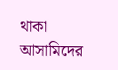থাকা আসামিদের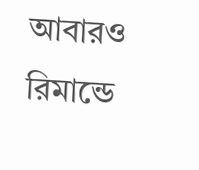আবারও রিমান্ডে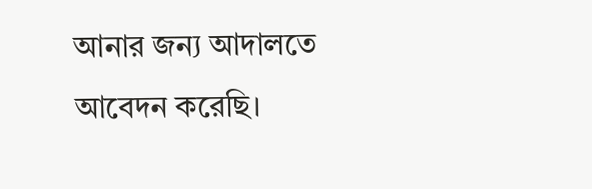আনার জন্য আদালতে আবেদন করেছি।